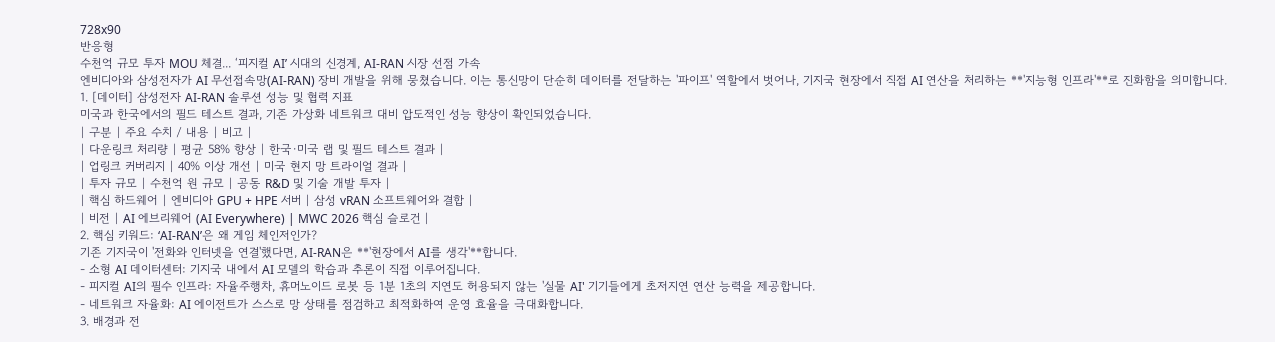728x90
반응형
수천억 규모 투자 MOU 체결... ‘피지컬 AI’ 시대의 신경계, AI-RAN 시장 선점 가속
엔비디아와 삼성전자가 AI 무선접속망(AI-RAN) 장비 개발을 위해 뭉쳤습니다. 이는 통신망이 단순히 데이터를 전달하는 '파이프' 역할에서 벗어나, 기지국 현장에서 직접 AI 연산을 처리하는 **'지능형 인프라'**로 진화함을 의미합니다.
1. [데이터] 삼성전자 AI-RAN 솔루션 성능 및 협력 지표
미국과 한국에서의 필드 테스트 결과, 기존 가상화 네트워크 대비 압도적인 성능 향상이 확인되었습니다.
| 구분 | 주요 수치 / 내용 | 비고 |
| 다운링크 처리량 | 평균 58% 향상 | 한국·미국 랩 및 필드 테스트 결과 |
| 업링크 커버리지 | 40% 이상 개선 | 미국 현지 망 트라이얼 결과 |
| 투자 규모 | 수천억 원 규모 | 공동 R&D 및 기술 개발 투자 |
| 핵심 하드웨어 | 엔비디아 GPU + HPE 서버 | 삼성 vRAN 소프트웨어와 결합 |
| 비전 | AI 에브리웨어 (AI Everywhere) | MWC 2026 핵심 슬로건 |
2. 핵심 키워드: ‘AI-RAN’은 왜 게임 체인저인가?
기존 기지국이 '전화와 인터넷을 연결'했다면, AI-RAN은 **'현장에서 AI를 생각'**합니다.
- 소형 AI 데이터센터: 기지국 내에서 AI 모델의 학습과 추론이 직접 이루어집니다.
- 피지컬 AI의 필수 인프라: 자율주행차, 휴머노이드 로봇 등 1분 1초의 지연도 허용되지 않는 '실물 AI' 기기들에게 초저지연 연산 능력을 제공합니다.
- 네트워크 자율화: AI 에이전트가 스스로 망 상태를 점검하고 최적화하여 운영 효율을 극대화합니다.
3. 배경과 전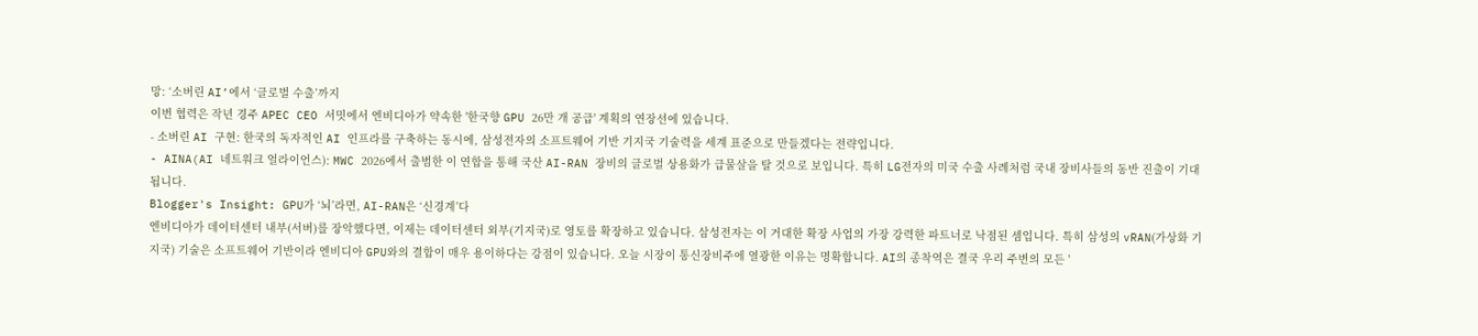망: ‘소버린 AI’에서 ‘글로벌 수출’까지
이번 협력은 작년 경주 APEC CEO 서밋에서 엔비디아가 약속한 '한국향 GPU 26만 개 공급' 계획의 연장선에 있습니다.
- 소버린 AI 구현: 한국의 독자적인 AI 인프라를 구축하는 동시에, 삼성전자의 소프트웨어 기반 기지국 기술력을 세계 표준으로 만들겠다는 전략입니다.
- AINA(AI 네트워크 얼라이언스): MWC 2026에서 출범한 이 연합을 통해 국산 AI-RAN 장비의 글로벌 상용화가 급물살을 탈 것으로 보입니다. 특히 LG전자의 미국 수출 사례처럼 국내 장비사들의 동반 진출이 기대됩니다.
Blogger's Insight: GPU가 ‘뇌’라면, AI-RAN은 ‘신경계’다
엔비디아가 데이터센터 내부(서버)를 장악했다면, 이제는 데이터센터 외부(기지국)로 영토를 확장하고 있습니다. 삼성전자는 이 거대한 확장 사업의 가장 강력한 파트너로 낙점된 셈입니다. 특히 삼성의 vRAN(가상화 기지국) 기술은 소프트웨어 기반이라 엔비디아 GPU와의 결합이 매우 용이하다는 강점이 있습니다. 오늘 시장이 통신장비주에 열광한 이유는 명확합니다. AI의 종착역은 결국 우리 주변의 모든 '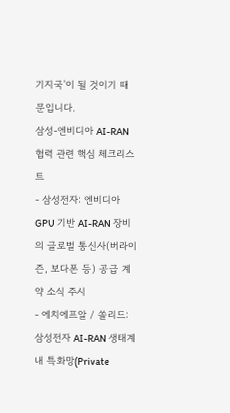기지국'이 될 것이기 때문입니다.
삼성-엔비디아 AI-RAN 협력 관련 핵심 체크리스트
- 삼성전자: 엔비디아 GPU 기반 AI-RAN 장비의 글로벌 통신사(버라이즌, 보다폰 등) 공급 계약 소식 주시
- 에치에프알 / 쏠리드: 삼성전자 AI-RAN 생태계 내 특화망(Private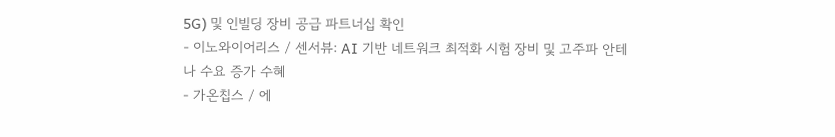5G) 및 인빌딩 장비 공급 파트너십 확인
- 이노와이어리스 / 센서뷰: AI 기반 네트워크 최적화 시험 장비 및 고주파 안테나 수요 증가 수혜
- 가온칩스 / 에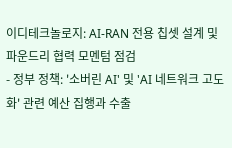이디테크놀로지: AI-RAN 전용 칩셋 설계 및 파운드리 협력 모멘텀 점검
- 정부 정책: '소버린 AI' 및 'AI 네트워크 고도화' 관련 예산 집행과 수출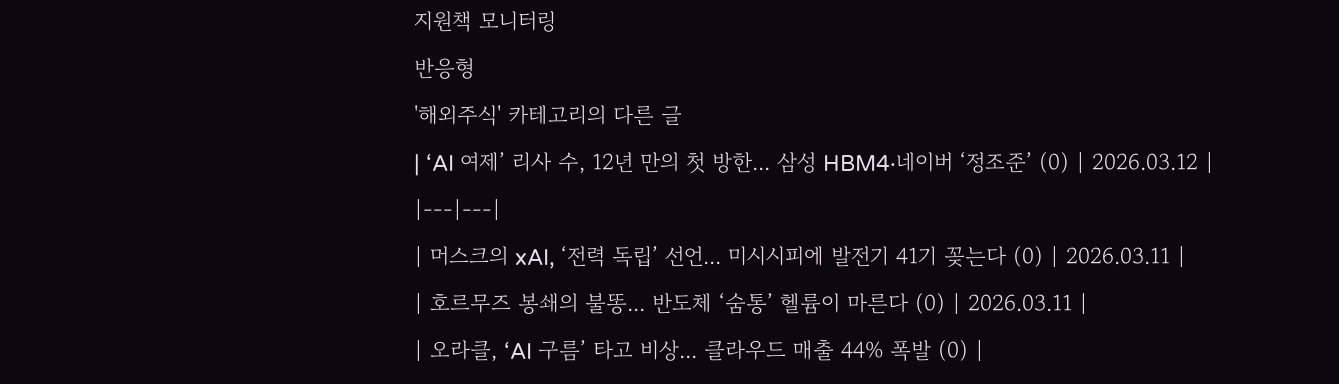지원책 모니터링
반응형
'해외주식' 카테고리의 다른 글
| ‘AI 여제’ 리사 수, 12년 만의 첫 방한... 삼성 HBM4·네이버 ‘정조준’ (0) | 2026.03.12 |
|---|---|
| 머스크의 xAI, ‘전력 독립’ 선언... 미시시피에 발전기 41기 꽂는다 (0) | 2026.03.11 |
| 호르무즈 봉쇄의 불똥... 반도체 ‘숨통’ 헬륨이 마른다 (0) | 2026.03.11 |
| 오라클, ‘AI 구름’ 타고 비상... 클라우드 매출 44% 폭발 (0) |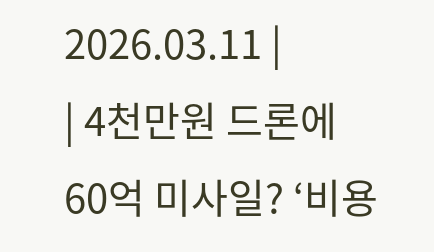2026.03.11 |
| 4천만원 드론에 60억 미사일? ‘비용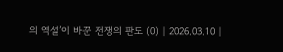의 역설’이 바꾼 전쟁의 판도 (0) | 2026.03.10 |